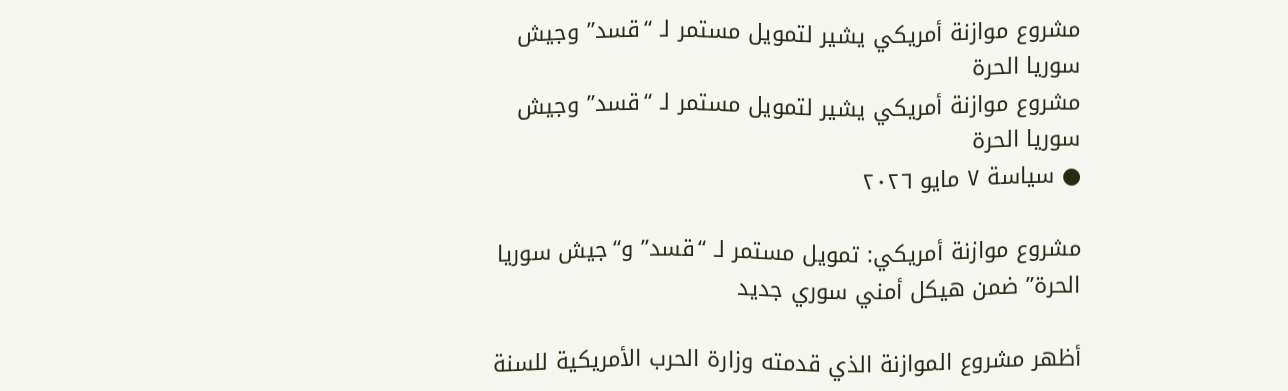مشروع موازنة أمريكي يشير لتمويل مستمر لـ “قسد” وجيش سوريا الحرة
مشروع موازنة أمريكي يشير لتمويل مستمر لـ “قسد” وجيش سوريا الحرة
● سياسة ٧ مايو ٢٠٢٦

مشروع موازنة أمريكي: تمويل مستمر لـ “قسد” و“جيش سوريا الحرة” ضمن هيكل أمني سوري جديد

أظهر مشروع الموازنة الذي قدمته وزارة الحرب الأمريكية للسنة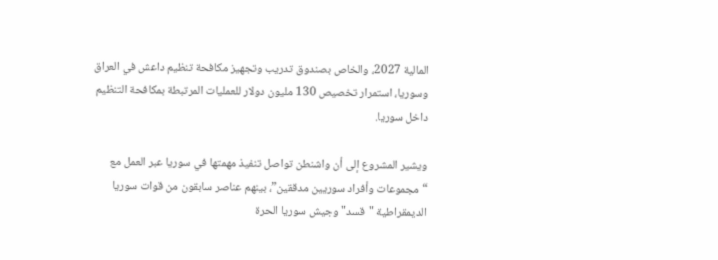المالية 2027، والخاص بصندوق تدريب وتجهيز مكافحة تنظيم داعش في العراق وسوريا، استمرار تخصيص 130 مليون دولار للعمليات المرتبطة بمكافحة التنظيم داخل سوريا.

ويشير المشروع إلى أن واشنطن تواصل تنفيذ مهمتها في سوريا عبر العمل مع “مجموعات وأفراد سوريين مدققين”، بينهم عناصر سابقون من قوات سوريا الديمقراطية "قسد" وجيش سوريا الحرة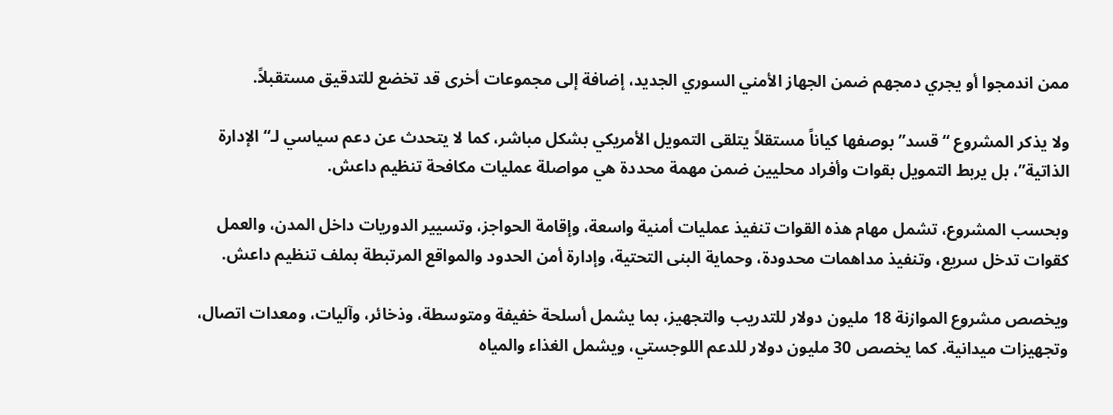ممن اندمجوا أو يجري دمجهم ضمن الجهاز الأمني السوري الجديد، إضافة إلى مجموعات أخرى قد تخضع للتدقيق مستقبلاً.

ولا يذكر المشروع “قسد” بوصفها كياناً مستقلاً يتلقى التمويل الأمريكي بشكل مباشر، كما لا يتحدث عن دعم سياسي لـ“الإدارة الذاتية”، بل يربط التمويل بقوات وأفراد محليين ضمن مهمة محددة هي مواصلة عمليات مكافحة تنظيم داعش.

وبحسب المشروع، تشمل مهام هذه القوات تنفيذ عمليات أمنية واسعة، وإقامة الحواجز، وتسيير الدوريات داخل المدن، والعمل كقوات تدخل سريع، وتنفيذ مداهمات محدودة، وحماية البنى التحتية، وإدارة أمن الحدود والمواقع المرتبطة بملف تنظيم داعش.

ويخصص مشروع الموازنة 18 مليون دولار للتدريب والتجهيز، بما يشمل أسلحة خفيفة ومتوسطة، وذخائر، وآليات، ومعدات اتصال، وتجهيزات ميدانية. كما يخصص 30 مليون دولار للدعم اللوجستي، ويشمل الغذاء والمياه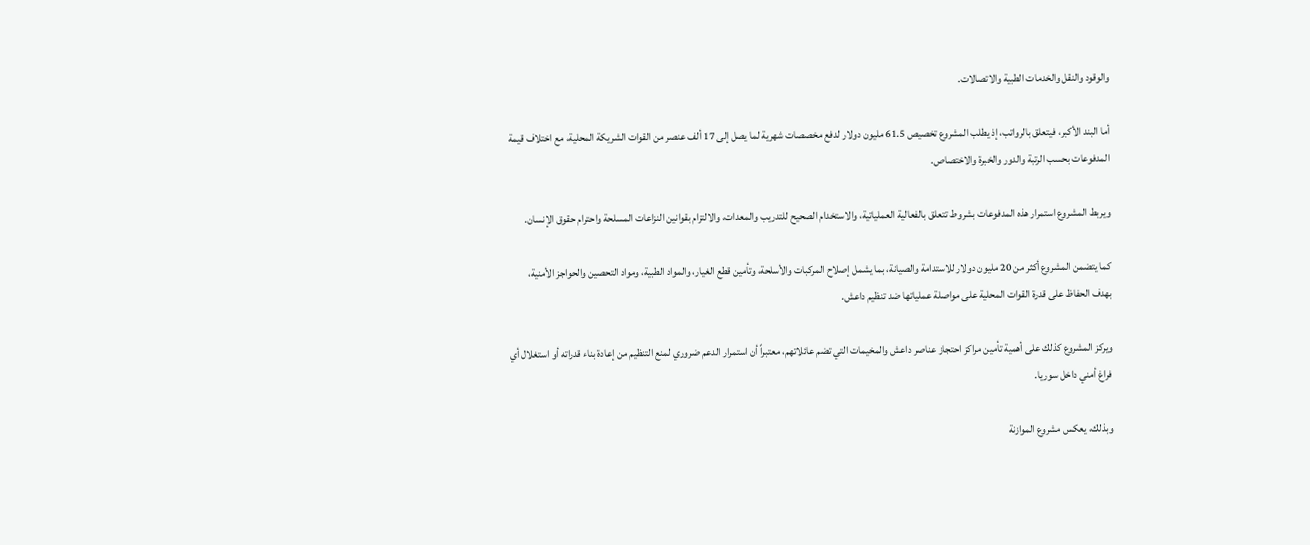والوقود والنقل والخدمات الطبية والاتصالات.

أما البند الأكبر، فيتعلق بالرواتب، إذ يطلب المشروع تخصيص 61.5 مليون دولار لدفع مخصصات شهرية لما يصل إلى 17 ألف عنصر من القوات الشريكة المحلية، مع اختلاف قيمة المدفوعات بحسب الرتبة والدور والخبرة والاختصاص.

ويربط المشروع استمرار هذه المدفوعات بشروط تتعلق بالفعالية العملياتية، والاستخدام الصحيح للتدريب والمعدات، والالتزام بقوانين النزاعات المسلحة واحترام حقوق الإنسان.

كما يتضمن المشروع أكثر من 20 مليون دولار للاستدامة والصيانة، بما يشمل إصلاح المركبات والأسلحة، وتأمين قطع الغيار، والمواد الطبية، ومواد التحصين والحواجز الأمنية، بهدف الحفاظ على قدرة القوات المحلية على مواصلة عملياتها ضد تنظيم داعش.

ويركز المشروع كذلك على أهمية تأمين مراكز احتجاز عناصر داعش والمخيمات التي تضم عائلاتهم، معتبراً أن استمرار الدعم ضروري لمنع التنظيم من إعادة بناء قدراته أو استغلال أي فراغ أمني داخل سوريا.

وبذلك، يعكس مشروع الموازنة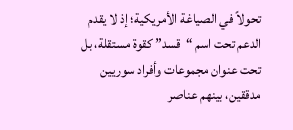تحولاً في الصياغة الأمريكية؛ إذ لا يقدم الدعم تحت اسم “قسد” كقوة مستقلة، بل تحت عنوان مجموعات وأفراد سوريين مدققين، بينهم عناصر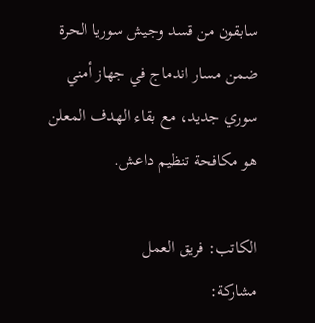سابقون من قسد وجيش سوريا الحرة ضمن مسار اندماج في جهاز أمني سوري جديد، مع بقاء الهدف المعلن هو مكافحة تنظيم داعش.

الكاتب: فريق العمل
مشاركة: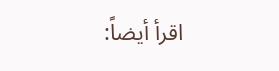اقرأ أيضاً: